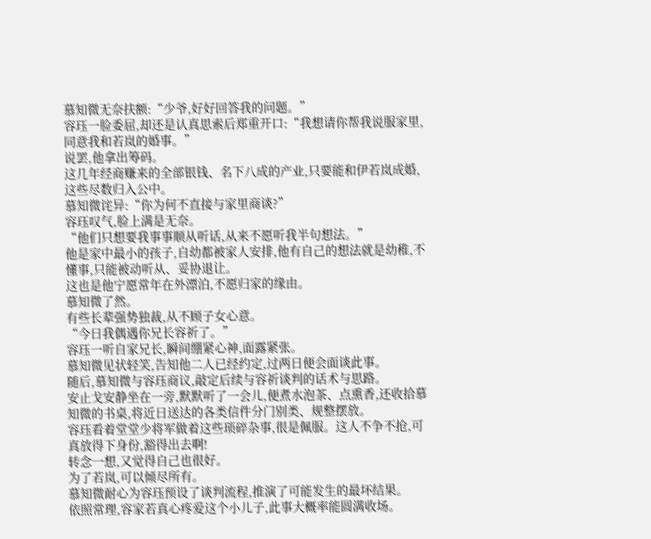慕知微无奈扶额:“少爷,好好回答我的问题。”
容珏一脸委屈,却还是认真思索后郑重开口:“我想请你帮我说服家里,同意我和若岚的婚事。”
说罢,他拿出筹码。
这几年经商赚来的全部银钱、名下八成的产业,只要能和伊若岚成婚,这些尽数归入公中。
慕知微诧异:“你为何不直接与家里商谈?”
容珏叹气,脸上满是无奈。
“他们只想要我事事顺从听话,从来不愿听我半句想法。”
他是家中最小的孩子,自幼都被家人安排,他有自己的想法就是幼稚,不懂事,只能被动听从、妥协退让。
这也是他宁愿常年在外漂泊,不愿归家的缘由。
慕知微了然。
有些长辈强势独裁,从不顾子女心意。
“今日我偶遇你兄长容祈了。”
容珏一听自家兄长,瞬间绷紧心神,面露紧张。
慕知微见状轻笑,告知他二人已经约定,过两日便会面谈此事。
随后,慕知微与容珏商议,敲定后续与容祈谈判的话术与思路。
安止戈安静坐在一旁,默默听了一会儿,便煮水泡茶、点熏香,还收拾慕知微的书桌,将近日送达的各类信件分门别类、规整摆放。
容珏看着堂堂少将军做着这些琐碎杂事,很是佩服。这人不争不抢,可真放得下身份,豁得出去啊!
转念一想,又觉得自己也很好。
为了若岚,可以倾尽所有。
慕知微耐心为容珏预设了谈判流程,推演了可能发生的最坏结果。
依照常理,容家若真心疼爱这个小儿子,此事大概率能圆满收场。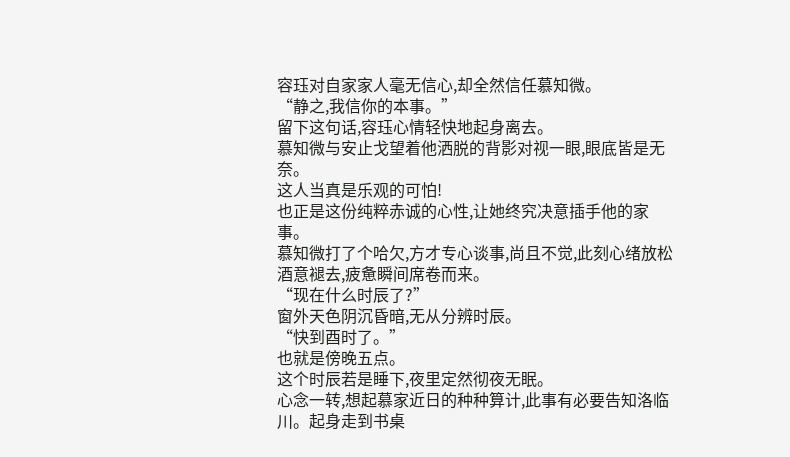容珏对自家家人毫无信心,却全然信任慕知微。
“静之,我信你的本事。”
留下这句话,容珏心情轻快地起身离去。
慕知微与安止戈望着他洒脱的背影对视一眼,眼底皆是无奈。
这人当真是乐观的可怕!
也正是这份纯粹赤诚的心性,让她终究决意插手他的家事。
慕知微打了个哈欠,方才专心谈事,尚且不觉,此刻心绪放松酒意褪去,疲惫瞬间席卷而来。
“现在什么时辰了?”
窗外天色阴沉昏暗,无从分辨时辰。
“快到酉时了。”
也就是傍晚五点。
这个时辰若是睡下,夜里定然彻夜无眠。
心念一转,想起慕家近日的种种算计,此事有必要告知洛临川。起身走到书桌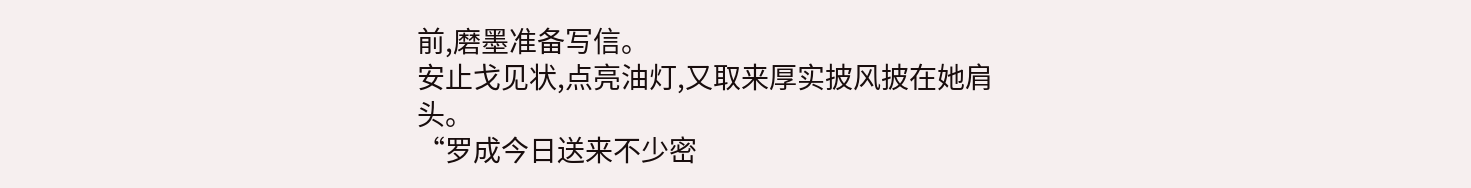前,磨墨准备写信。
安止戈见状,点亮油灯,又取来厚实披风披在她肩头。
“罗成今日送来不少密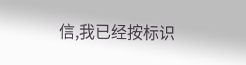信,我已经按标识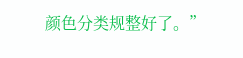颜色分类规整好了。”